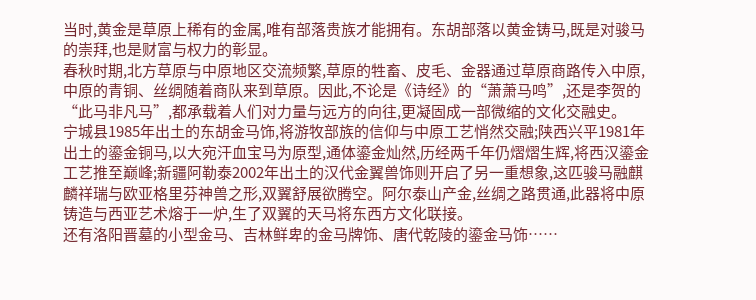当时,黄金是草原上稀有的金属,唯有部落贵族才能拥有。东胡部落以黄金铸马,既是对骏马的崇拜,也是财富与权力的彰显。
春秋时期,北方草原与中原地区交流频繁,草原的牲畜、皮毛、金器通过草原商路传入中原,中原的青铜、丝绸随着商队来到草原。因此,不论是《诗经》的“萧萧马鸣”,还是李贺的“此马非凡马”,都承载着人们对力量与远方的向往,更凝固成一部微缩的文化交融史。
宁城县1985年出土的东胡金马饰,将游牧部族的信仰与中原工艺悄然交融;陕西兴平1981年出土的鎏金铜马,以大宛汗血宝马为原型,通体鎏金灿然,历经两千年仍熠熠生辉,将西汉鎏金工艺推至巅峰;新疆阿勒泰2002年出土的汉代金翼兽饰则开启了另一重想象,这匹骏马融麒麟祥瑞与欧亚格里芬神兽之形,双翼舒展欲腾空。阿尔泰山产金,丝绸之路贯通,此器将中原铸造与西亚艺术熔于一炉,生了双翼的天马将东西方文化联接。
还有洛阳晋墓的小型金马、吉林鲜卑的金马牌饰、唐代乾陵的鎏金马饰……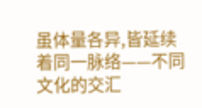虽体量各异,皆延续着同一脉络——不同文化的交汇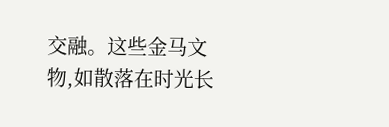交融。这些金马文物,如散落在时光长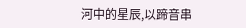河中的星辰,以蹄音串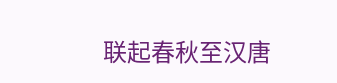联起春秋至汉唐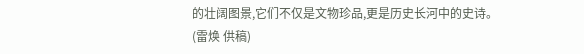的壮阔图景,它们不仅是文物珍品,更是历史长河中的史诗。
(雷焕 供稿)